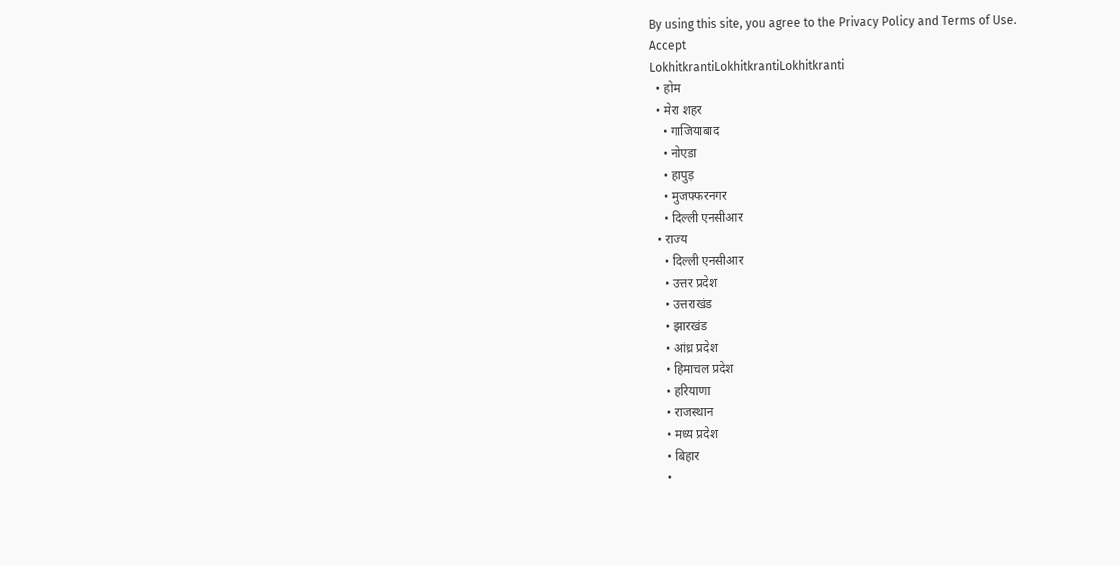By using this site, you agree to the Privacy Policy and Terms of Use.
Accept
LokhitkrantiLokhitkrantiLokhitkranti
  • होम
  • मेरा शहर
    • गाजियाबाद
    • नोएडा
    • हापुड़
    • मुजफ्फरनगर
    • दिल्ली एनसीआर
  • राज्य
    • दिल्ली एनसीआर
    • उत्तर प्रदेश
    • उत्तराखंड
    • झारखंड
    • आंध्र प्रदेश
    • हिमाचल प्रदेश
    • हरियाणा
    • राजस्थान
    • मध्य प्रदेश
    • बिहार
    •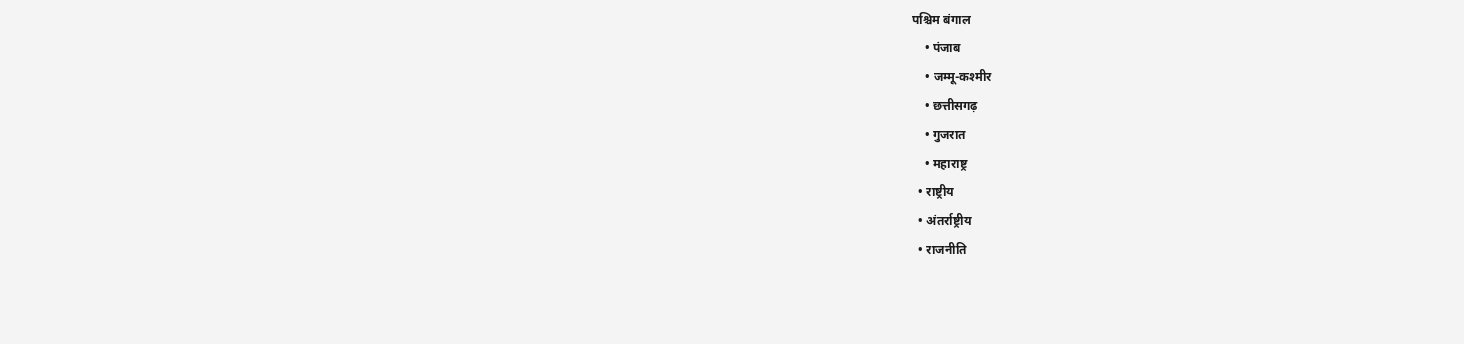पश्चिम बंगाल
    • पंजाब
    • जम्मू-कश्मीर
    • छत्तीसगढ़
    • गुजरात
    • महाराष्ट्र
  • राष्ट्रीय
  • अंतर्राष्ट्रीय
  • राजनीति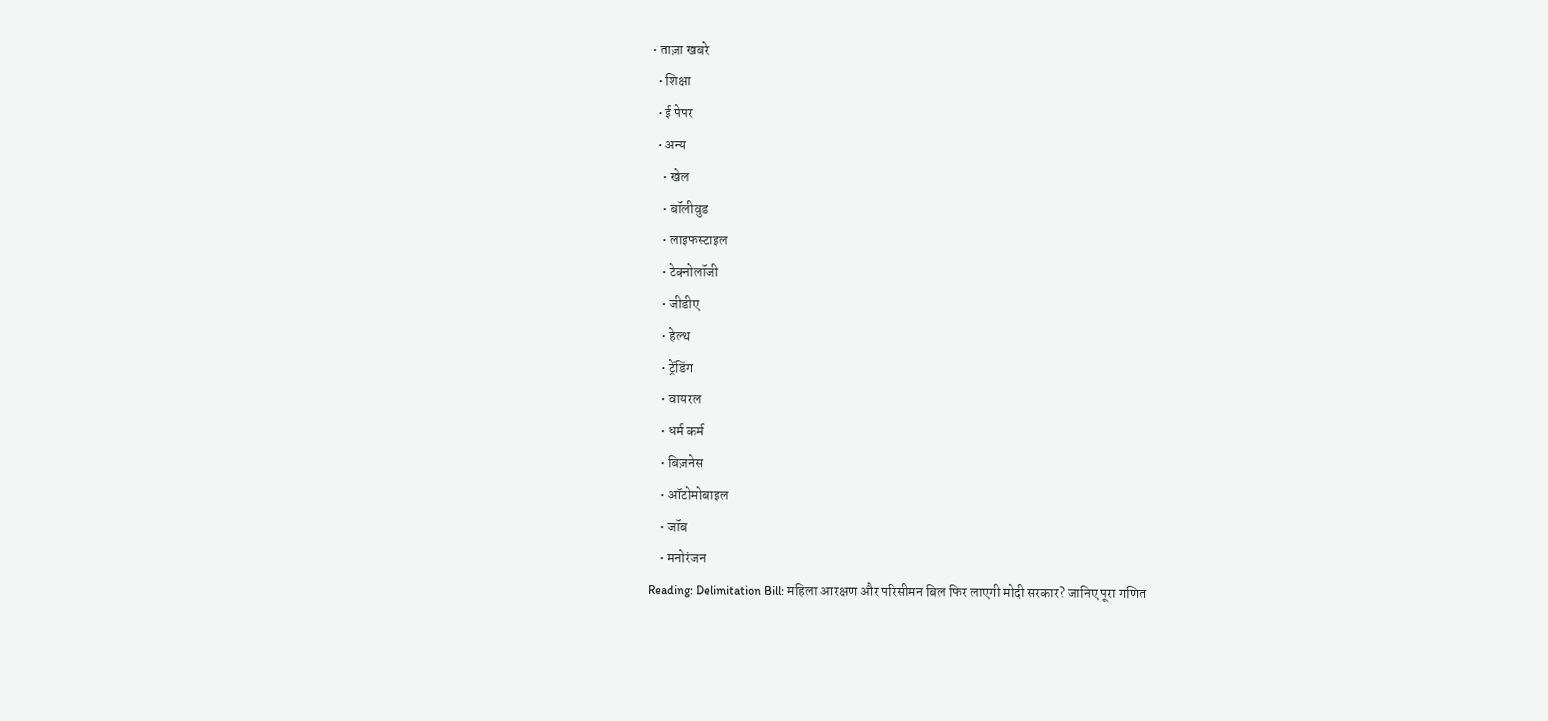• ताज़ा खबरे
  • शिक्षा
  • ई पेपर
  • अन्य
    • खेल
    • बॉलीवुड
    • लाइफस्टाइल
    • टेक्नोलॉजी
    • जीडीए
    • हेल्थ
    • ट्रेंडिंग
    • वायरल
    • धर्म कर्म
    • बिज़नेस
    • ऑटोमोबाइल
    • जॉब
    • मनोरंजन
Reading: Delimitation Bill: महिला आरक्षण और परिसीमन बिल फिर लाएगी मोदी सरकार? जानिए पूरा गणित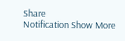Share
Notification Show More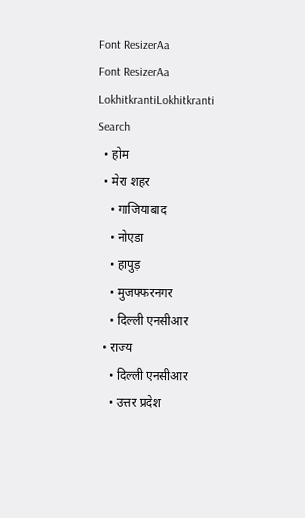Font ResizerAa
Font ResizerAa
LokhitkrantiLokhitkranti
Search
  • होम
  • मेरा शहर
    • गाजियाबाद
    • नोएडा
    • हापुड़
    • मुजफ्फरनगर
    • दिल्ली एनसीआर
  • राज्य
    • दिल्ली एनसीआर
    • उत्तर प्रदेश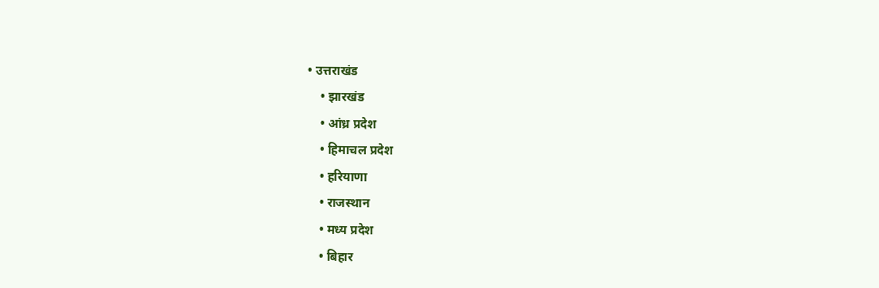• उत्तराखंड
    • झारखंड
    • आंध्र प्रदेश
    • हिमाचल प्रदेश
    • हरियाणा
    • राजस्थान
    • मध्य प्रदेश
    • बिहार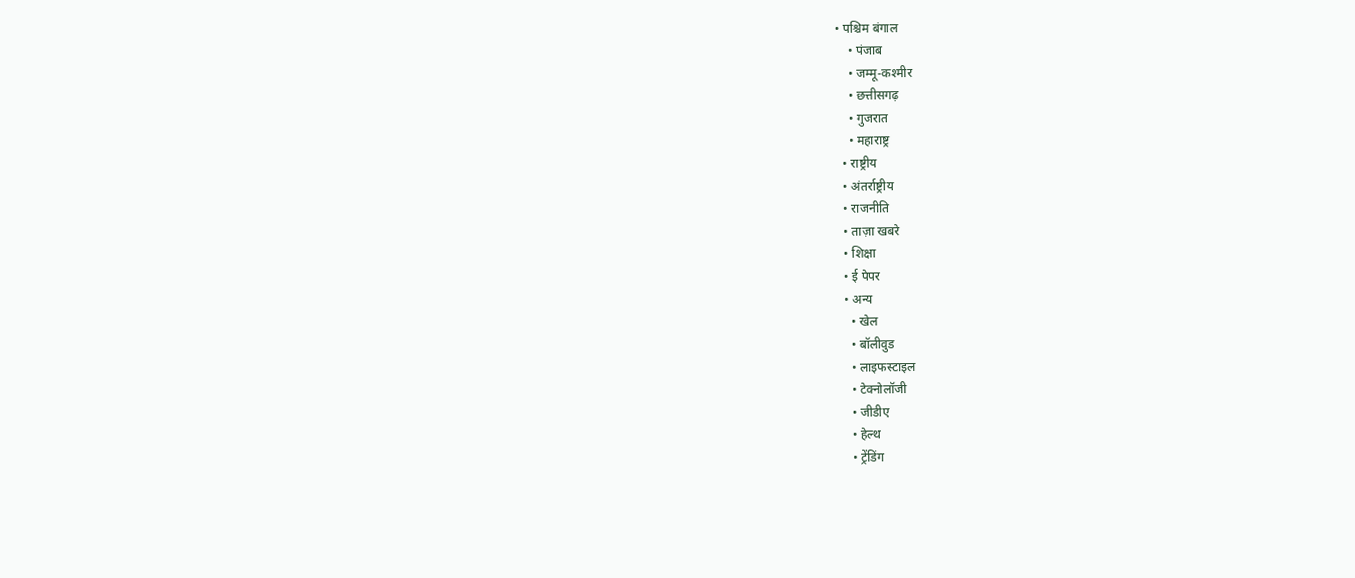• पश्चिम बंगाल
    • पंजाब
    • जम्मू-कश्मीर
    • छत्तीसगढ़
    • गुजरात
    • महाराष्ट्र
  • राष्ट्रीय
  • अंतर्राष्ट्रीय
  • राजनीति
  • ताज़ा खबरे
  • शिक्षा
  • ई पेपर
  • अन्य
    • खेल
    • बॉलीवुड
    • लाइफस्टाइल
    • टेक्नोलॉजी
    • जीडीए
    • हेल्थ
    • ट्रेंडिंग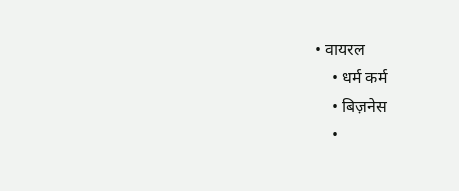• वायरल
    • धर्म कर्म
    • बिज़नेस
    •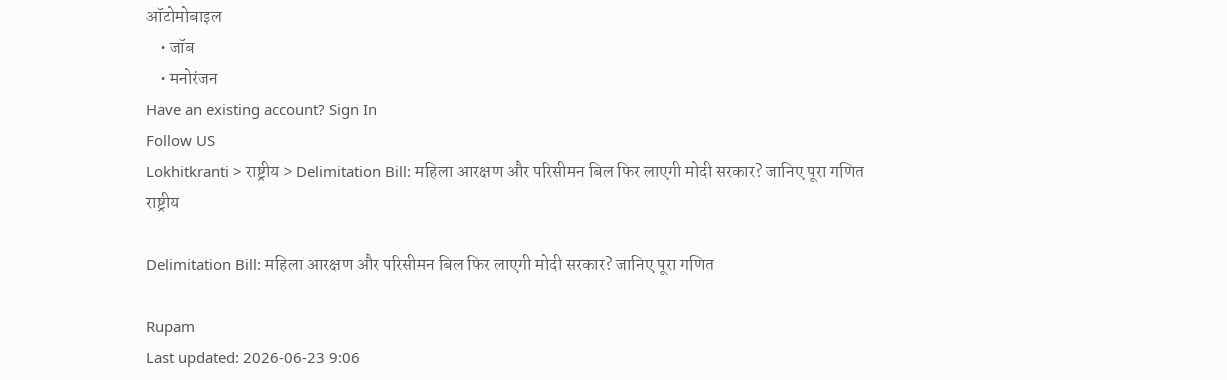ऑटोमोबाइल
    • जॉब
    • मनोरंजन
Have an existing account? Sign In
Follow US
Lokhitkranti > राष्ट्रीय > Delimitation Bill: महिला आरक्षण और परिसीमन बिल फिर लाएगी मोदी सरकार? जानिए पूरा गणित
राष्ट्रीय

Delimitation Bill: महिला आरक्षण और परिसीमन बिल फिर लाएगी मोदी सरकार? जानिए पूरा गणित

Rupam
Last updated: 2026-06-23 9:06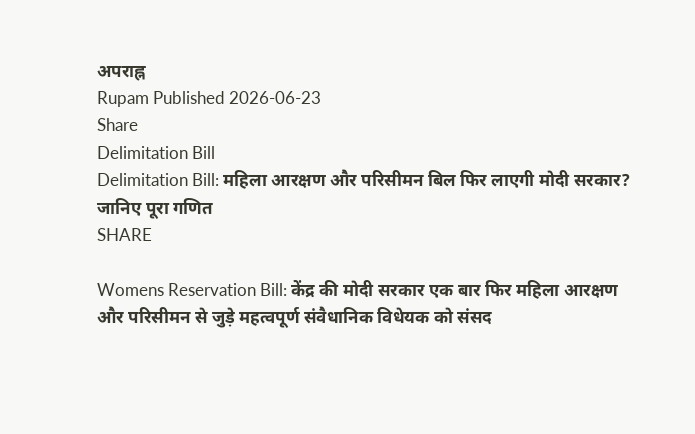अपराह्न
Rupam Published 2026-06-23
Share
Delimitation Bill
Delimitation Bill: महिला आरक्षण और परिसीमन बिल फिर लाएगी मोदी सरकार? जानिए पूरा गणित
SHARE

Womens Reservation Bill: केंद्र की मोदी सरकार एक बार फिर महिला आरक्षण और परिसीमन से जुड़े महत्वपूर्ण संवैधानिक विधेयक को संसद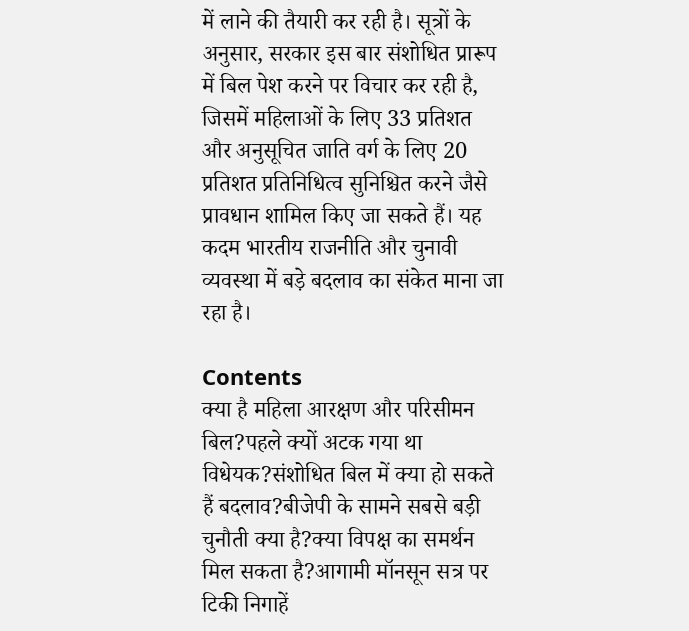में लाने की तैयारी कर रही है। सूत्रों के अनुसार, सरकार इस बार संशोधित प्रारूप में बिल पेश करने पर विचार कर रही है, जिसमें महिलाओं के लिए 33 प्रतिशत और अनुसूचित जाति वर्ग के लिए 20 प्रतिशत प्रतिनिधित्व सुनिश्चित करने जैसे प्रावधान शामिल किए जा सकते हैं। यह कदम भारतीय राजनीति और चुनावी व्यवस्था में बड़े बदलाव का संकेत माना जा रहा है।

Contents
क्या है महिला आरक्षण और परिसीमन बिल?पहले क्यों अटक गया था विधेयक?संशोधित बिल में क्या हो सकते हैं बदलाव?बीजेपी के सामने सबसे बड़ी चुनौती क्या है?क्या विपक्ष का समर्थन मिल सकता है?आगामी मॉनसून सत्र पर टिकी निगाहें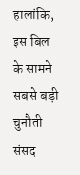हालांकि, इस बिल के सामने सबसे बड़ी चुनौती संसद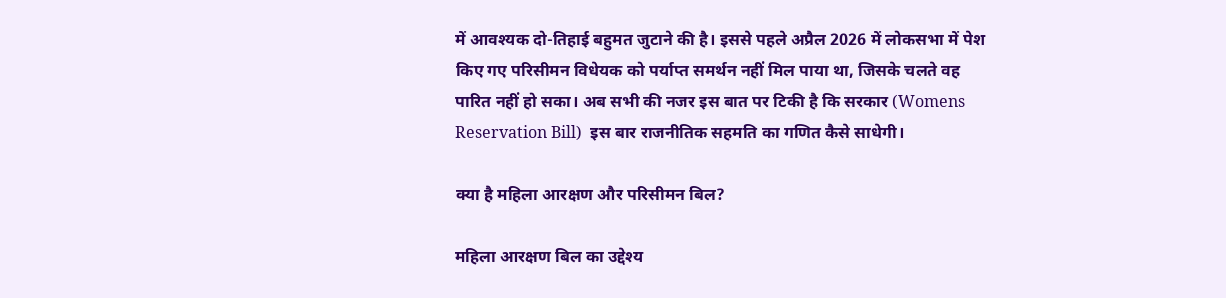में आवश्यक दो-तिहाई बहुमत जुटाने की है। इससे पहले अप्रैल 2026 में लोकसभा में पेश किए गए परिसीमन विधेयक को पर्याप्त समर्थन नहीं मिल पाया था, जिसके चलते वह पारित नहीं हो सका। अब सभी की नजर इस बात पर टिकी है कि सरकार (Womens Reservation Bill)  इस बार राजनीतिक सहमति का गणित कैसे साधेगी।

क्या है महिला आरक्षण और परिसीमन बिल?

महिला आरक्षण बिल का उद्देश्य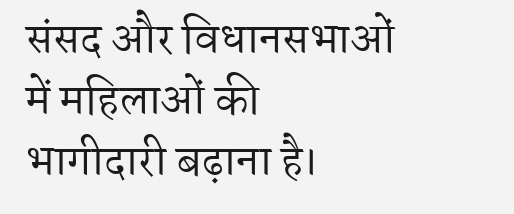संसद और विधानसभाओं में महिलाओं की भागीदारी बढ़ाना है।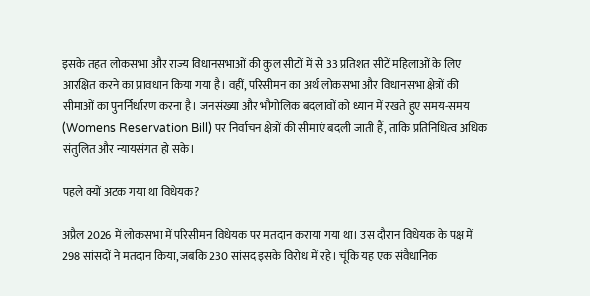इसके तहत लोकसभा और राज्य विधानसभाओं की कुल सीटों में से 33 प्रतिशत सीटें महिलाओं के लिए आरक्षित करने का प्रावधान किया गया है। वहीं, परिसीमन का अर्थ लोकसभा और विधानसभा क्षेत्रों की सीमाओं का पुनर्निर्धारण करना है। जनसंख्या और भौगोलिक बदलावों को ध्यान में रखते हुए समय-समय (Womens Reservation Bill) पर निर्वाचन क्षेत्रों की सीमाएं बदली जाती हैं, ताकि प्रतिनिधित्व अधिक संतुलित और न्यायसंगत हो सके।

पहले क्यों अटक गया था विधेयक?

अप्रैल 2026 में लोकसभा में परिसीमन विधेयक पर मतदान कराया गया था। उस दौरान विधेयक के पक्ष में 298 सांसदों ने मतदान किया, जबकि 230 सांसद इसके विरोध में रहे। चूंकि यह एक संवैधानिक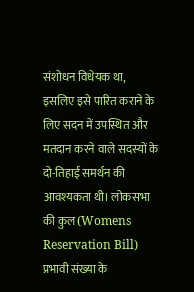संशोधन विधेयक था, इसलिए इसे पारित कराने के लिए सदन में उपस्थित और मतदान करने वाले सदस्यों के दो-तिहाई समर्थन की आवश्यकता थी। लोकसभा की कुल (Womens Reservation Bill)  प्रभावी संख्या के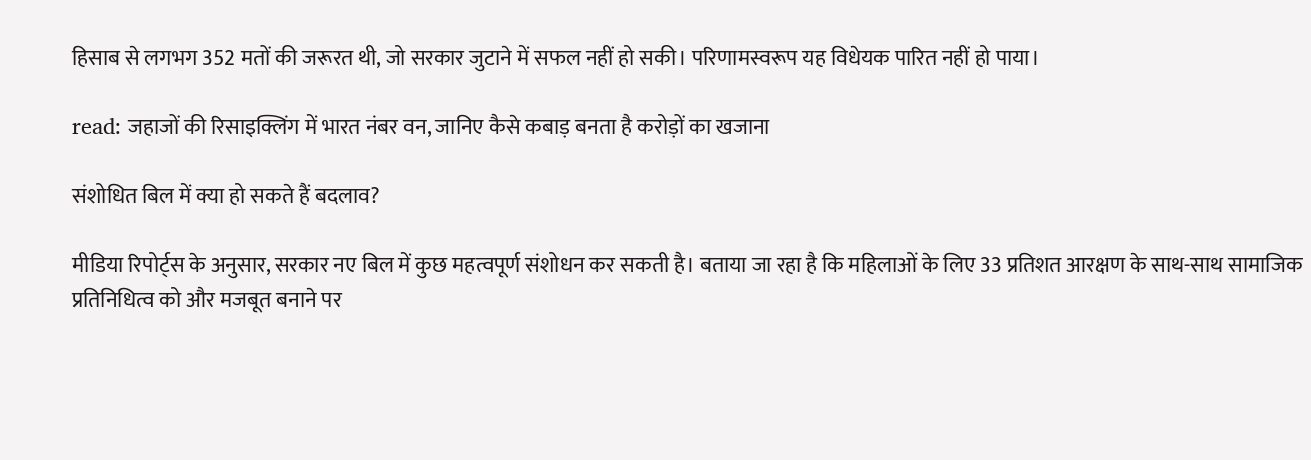हिसाब से लगभग 352 मतों की जरूरत थी, जो सरकार जुटाने में सफल नहीं हो सकी। परिणामस्वरूप यह विधेयक पारित नहीं हो पाया।

read: जहाजों की रिसाइक्लिंग में भारत नंबर वन, जानिए कैसे कबाड़ बनता है करोड़ों का खजाना

संशोधित बिल में क्या हो सकते हैं बदलाव?

मीडिया रिपोर्ट्स के अनुसार, सरकार नए बिल में कुछ महत्वपूर्ण संशोधन कर सकती है। बताया जा रहा है कि महिलाओं के लिए 33 प्रतिशत आरक्षण के साथ-साथ सामाजिक प्रतिनिधित्व को और मजबूत बनाने पर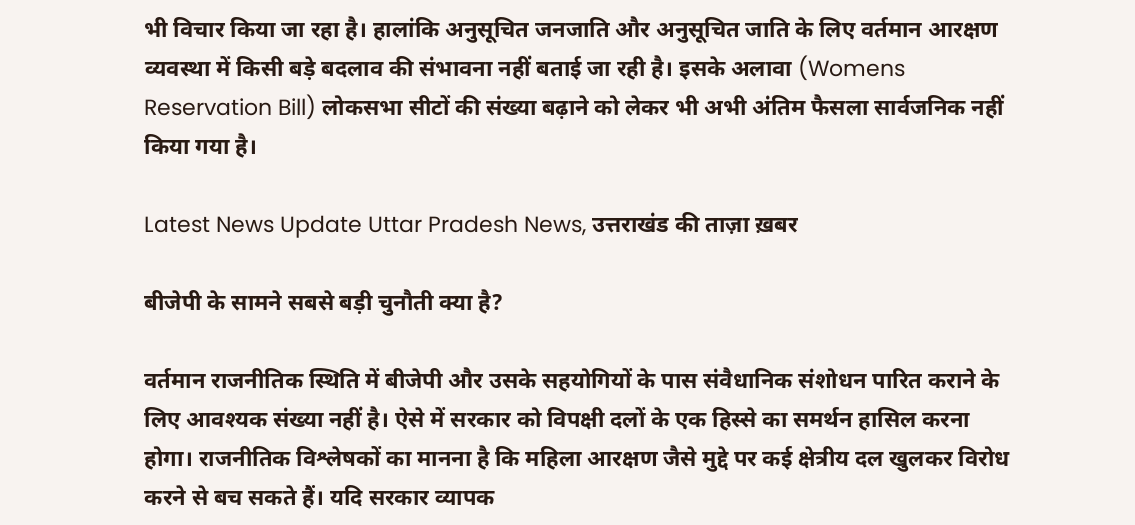भी विचार किया जा रहा है। हालांकि अनुसूचित जनजाति और अनुसूचित जाति के लिए वर्तमान आरक्षण व्यवस्था में किसी बड़े बदलाव की संभावना नहीं बताई जा रही है। इसके अलावा (Womens Reservation Bill) लोकसभा सीटों की संख्या बढ़ाने को लेकर भी अभी अंतिम फैसला सार्वजनिक नहीं किया गया है।

Latest News Update Uttar Pradesh News, उत्तराखंड की ताज़ा ख़बर

बीजेपी के सामने सबसे बड़ी चुनौती क्या है?

वर्तमान राजनीतिक स्थिति में बीजेपी और उसके सहयोगियों के पास संवैधानिक संशोधन पारित कराने के लिए आवश्यक संख्या नहीं है। ऐसे में सरकार को विपक्षी दलों के एक हिस्से का समर्थन हासिल करना होगा। राजनीतिक विश्लेषकों का मानना है कि महिला आरक्षण जैसे मुद्दे पर कई क्षेत्रीय दल खुलकर विरोध करने से बच सकते हैं। यदि सरकार व्यापक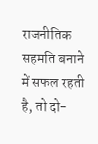राजनीतिक सहमति बनाने में सफल रहती है, तो दो-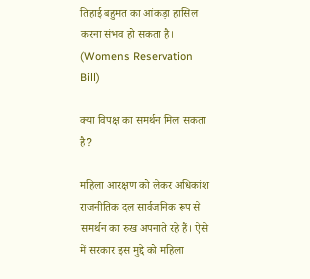तिहाई बहुमत का आंकड़ा हासिल करना संभव हो सकता है। (Womens Reservation Bill)

क्या विपक्ष का समर्थन मिल सकता है?

महिला आरक्षण को लेकर अधिकांश राजनीतिक दल सार्वजनिक रूप से समर्थन का रुख अपनाते रहे हैं। ऐसे में सरकार इस मुद्दे को महिला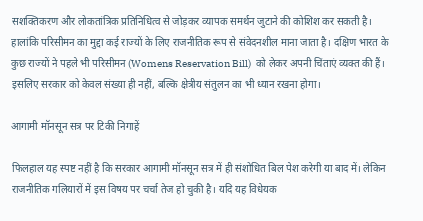सशक्तिकरण और लोकतांत्रिक प्रतिनिधित्व से जोड़कर व्यापक समर्थन जुटाने की कोशिश कर सकती है। हालांकि परिसीमन का मुद्दा कई राज्यों के लिए राजनीतिक रूप से संवेदनशील माना जाता है। दक्षिण भारत के कुछ राज्यों ने पहले भी परिसीमन (Womens Reservation Bill)  को लेकर अपनी चिंताएं व्यक्त की हैं। इसलिए सरकार को केवल संख्या ही नहीं, बल्कि क्षेत्रीय संतुलन का भी ध्यान रखना होगा।

आगामी मॉनसून सत्र पर टिकी निगाहें

फिलहाल यह स्पष्ट नहीं है कि सरकार आगामी मॉनसून सत्र में ही संशोधित बिल पेश करेगी या बाद में। लेकिन राजनीतिक गलियारों में इस विषय पर चर्चा तेज हो चुकी है। यदि यह विधेयक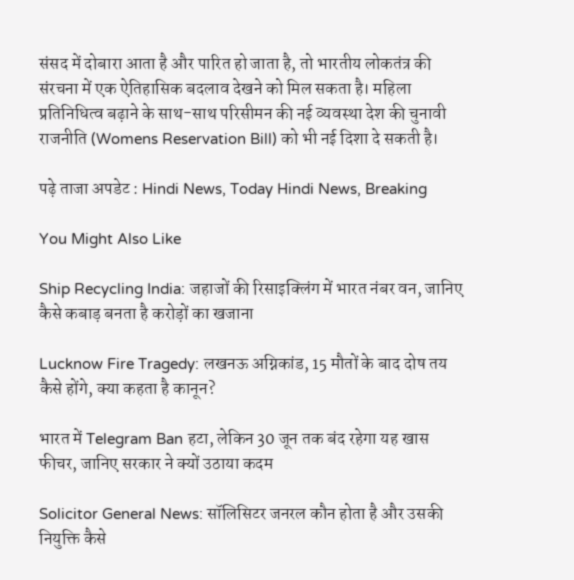संसद में दोबारा आता है और पारित हो जाता है, तो भारतीय लोकतंत्र की संरचना में एक ऐतिहासिक बदलाव देखने को मिल सकता है। महिला प्रतिनिधित्व बढ़ाने के साथ-साथ परिसीमन की नई व्यवस्था देश की चुनावी राजनीति (Womens Reservation Bill) को भी नई दिशा दे सकती है।

पढ़े ताजा अपडेट : Hindi News, Today Hindi News, Breaking

You Might Also Like

Ship Recycling India: जहाजों की रिसाइक्लिंग में भारत नंबर वन, जानिए कैसे कबाड़ बनता है करोड़ों का खजाना

Lucknow Fire Tragedy: लखनऊ अग्निकांड, 15 मौतों के बाद दोष तय कैसे होंगे, क्या कहता है कानून?

भारत में Telegram Ban हटा, लेकिन 30 जून तक बंद रहेगा यह खास फीचर, जानिए सरकार ने क्यों उठाया कदम

Solicitor General News: सॉलिसिटर जनरल कौन होता है और उसकी नियुक्ति कैसे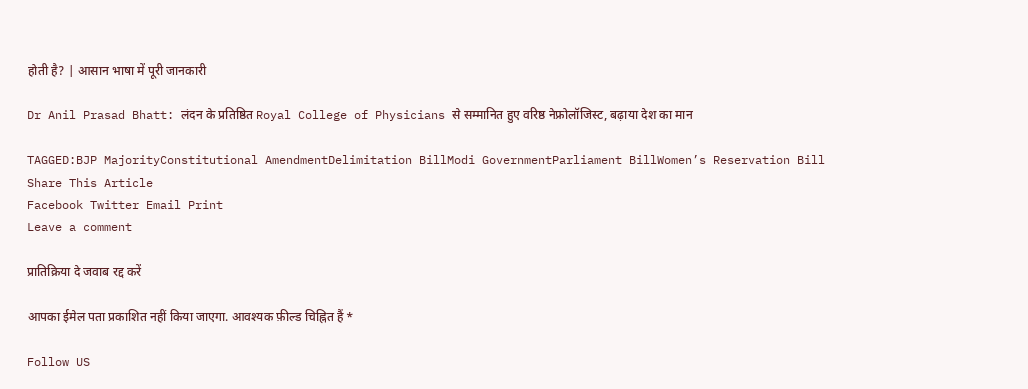होती है? | आसान भाषा में पूरी जानकारी

Dr Anil Prasad Bhatt: लंदन के प्रतिष्ठित Royal College of Physicians से सम्मानित हुए वरिष्ठ नेफ्रोलॉजिस्ट, बढ़ाया देश का मान

TAGGED:BJP MajorityConstitutional AmendmentDelimitation BillModi GovernmentParliament BillWomen’s Reservation Bill
Share This Article
Facebook Twitter Email Print
Leave a comment

प्रातिक्रिया दे जवाब रद्द करें

आपका ईमेल पता प्रकाशित नहीं किया जाएगा. आवश्यक फ़ील्ड चिह्नित हैं *

Follow US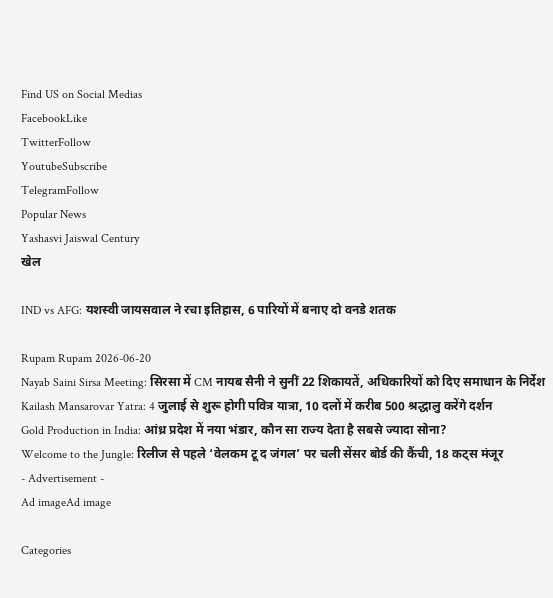Find US on Social Medias
FacebookLike
TwitterFollow
YoutubeSubscribe
TelegramFollow
Popular News
Yashasvi Jaiswal Century
खेल

IND vs AFG: यशस्वी जायसवाल ने रचा इतिहास, 6 पारियों में बनाए दो वनडे शतक

Rupam Rupam 2026-06-20
Nayab Saini Sirsa Meeting: सिरसा में CM नायब सैनी ने सुनीं 22 शिकायतें, अधिकारियों को दिए समाधान के निर्देश
Kailash Mansarovar Yatra: 4 जुलाई से शुरू होगी पवित्र यात्रा, 10 दलों में करीब 500 श्रद्धालु करेंगे दर्शन
Gold Production in India: आंध्र प्रदेश में नया भंडार, कौन सा राज्य देता है सबसे ज्यादा सोना?
Welcome to the Jungle: रिलीज से पहले ‘वेलकम टू द जंगल’ पर चली सेंसर बोर्ड की कैंची, 18 कट्स मंजूर
- Advertisement -
Ad imageAd image

Categories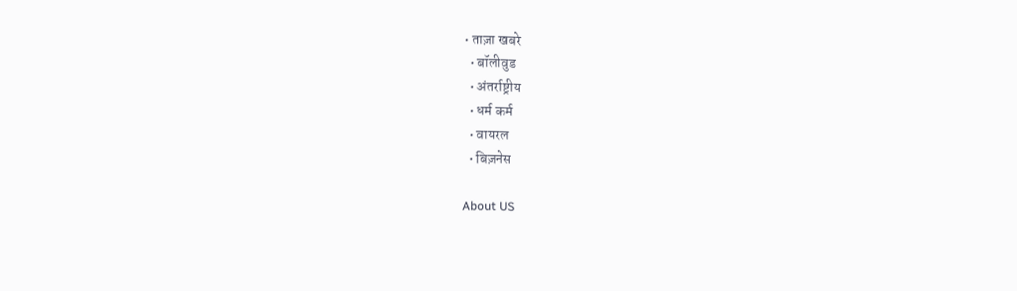• ताज़ा खबरे
  • बॉलीवुड
  • अंतर्राष्ट्रीय
  • धर्म कर्म
  • वायरल
  • बिज़नेस

About US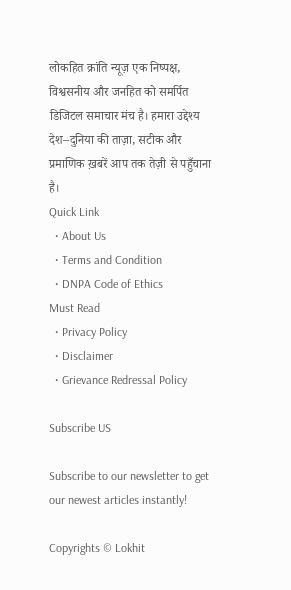लोकहित क्रांति न्यूज़ एक निष्पक्ष, विश्वसनीय और जनहित को समर्पित डिजिटल समाचार मंच है। हमारा उद्देश्य देश–दुनिया की ताज़ा, सटीक और प्रमाणिक ख़बरें आप तक तेज़ी से पहुँचाना है।
Quick Link
  • About Us
  • Terms and Condition
  • DNPA Code of Ethics
Must Read
  • Privacy Policy
  • Disclaimer
  • Grievance Redressal Policy

Subscribe US

Subscribe to our newsletter to get our newest articles instantly!

Copyrights © Lokhit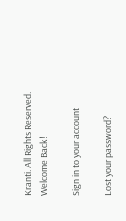Kranti. All Rights Reserved.
Welcome Back!

Sign in to your account

Lost your password?